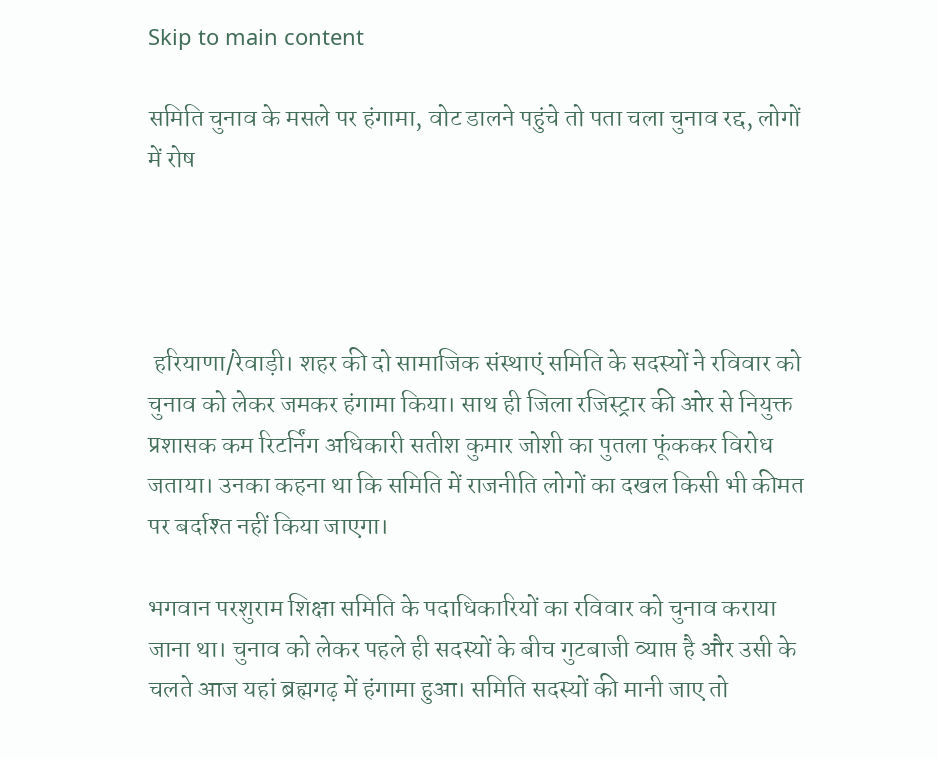Skip to main content

समिति चुनाव के मसले पर हंगामा, वोट डालने पहुंचे तो पता चला चुनाव रद्द, लोगों में रोष




 हरियाणा/रेवाड़ी। शहर की दो सामाजिक संस्थाएं समिति के सदस्यों ने रविवार को चुनाव को लेकर जमकर हंगामा किया। साथ ही जिला रजिस्ट्रार की ओर से नियुक्त प्रशासक कम रिटर्निंग अधिकारी सतीश कुमार जोशी का पुतला फूंककर विरोध जताया। उनका कहना था कि समिति में राजनीति लोगों का दखल किसी भी कीमत पर बर्दाश्त नहीं किया जाएगा।

भगवान परशुराम शिक्षा समिति के पदाधिकारियों का रविवार को चुनाव कराया जाना था। चुनाव को लेकर पहले ही सदस्यों के बीच गुटबाजी व्याप्त है और उसी के चलते आज यहां ब्रह्मगढ़ में हंगामा हुआ। समिति सदस्यों की मानी जाए तो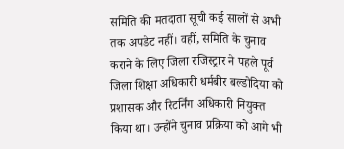समिति की मतदाता सूची कई सालों से अभी तक अपडेट नहीं। वहीं, समिति के चुनाव कराने के लिए जिला रजिस्ट्रार ने पहले पूर्व जिला शिक्षा अधिकारी धर्मबीर बल्डोदिया को प्रशासक और रिटर्निंग अधिकारी नियुक्त किया था। उन्होंने चुनाव प्रक्रिया को आगे भी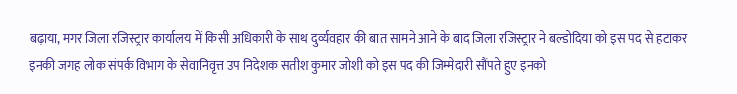बढ़ाया, मगर जिला रजिस्ट्रार कार्यालय में किसी अधिकारी के साथ दुर्व्यवहार की बात सामने आने के बाद जिला रजिस्ट्रार ने बल्डोदिया को इस पद से हटाकर इनकी जगह लोक संपर्क विभाग के सेवानिवृत्त उप निदेशक सतीश कुमार जोशी को इस पद की जिम्मेदारी सौंपते हुए इनको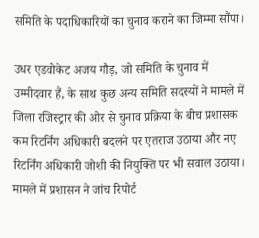समिति के पदाधिकारियों का चुनाव कराने का जिम्मा सौंपा।

उधर एडवोकेट अजय गौड़, जो समिति के चुनाव में उम्मीदवार हैं, के साथ कुछ अन्य समिति सदस्यों ने मामले में जिला रजिस्ट्रार की ओर से चुनाव प्रक्रिया के बीच प्रशासक कम रिटर्निंग अधिकारी बदलने पर एतराज उठाया और नए रिटर्निंग अधिकारी जोशी की नियुक्ति पर भी सवाल उठाया। मामले में प्रशासन ने जांच रिपोर्ट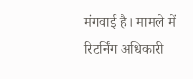मंगवाई है। मामले में रिटर्निंग अधिकारी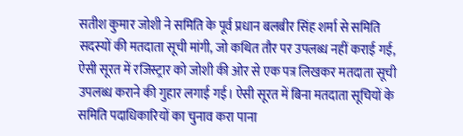सतीश कुमार जोशी ने समिति के पूर्व प्रधान बलबीर सिंह शर्मा से समिति सदस्यों की मतदाता सूची मांगी, जो कथित तौर पर उपलब्ध नहीं कराई गई, ऐसी सूरत में रजिस्ट्रार को जोशी की ओर से एक पत्र लिखकर मतदाता सूची उपलब्ध कराने की गुहार लगाई गई। ऐसी सूरत में बिना मतदाता सूचियों के समिति पदाधिकारियों का चुनाव करा पाना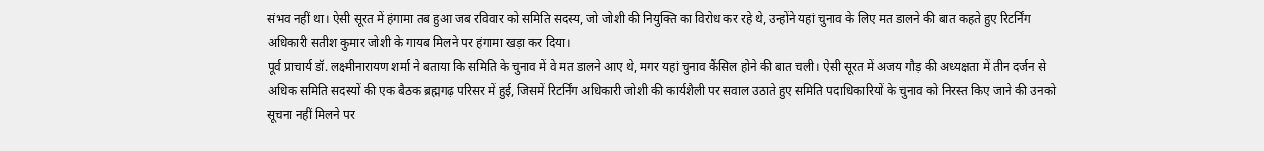संभव नहीं था। ऐसी सूरत में हंगामा तब हुआ जब रविवार को समिति सदस्य, जो जोशी की नियुक्ति का विरोध कर रहे थे, उन्होंने यहां चुनाव के लिए मत डालने की बात कहते हुए रिटर्निंग अधिकारी सतीश कुमार जोशी के गायब मिलने पर हंगामा खड़ा कर दिया।
पूर्व प्राचार्य डॉ. लक्ष्मीनारायण शर्मा ने बताया कि समिति के चुनाव में वे मत डालने आए थे, मगर यहां चुनाव कैंसिल होने की बात चली। ऐसी सूरत में अजय गौड़ की अध्यक्षता में तीन दर्जन से अधिक समिति सदस्यों की एक बैठक ब्रह्मगढ़ परिसर में हुई, जिसमें रिटर्निंग अधिकारी जोशी की कार्यशैली पर सवाल उठाते हुए समिति पदाधिकारियों के चुनाव को निरस्त किए जाने की उनको सूचना नहीं मिलने पर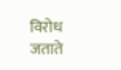विरोध जताते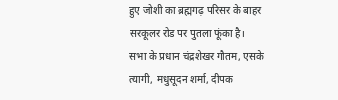हुए जोशी का ब्रह्मगढ़ परिसर के बाहर सरकूलर रोड पर पुतला फूंका है।
सभा के प्रधान चंद्रशेखर गौतम, एसके त्यागी, मधुसूदन शर्मा, दीपक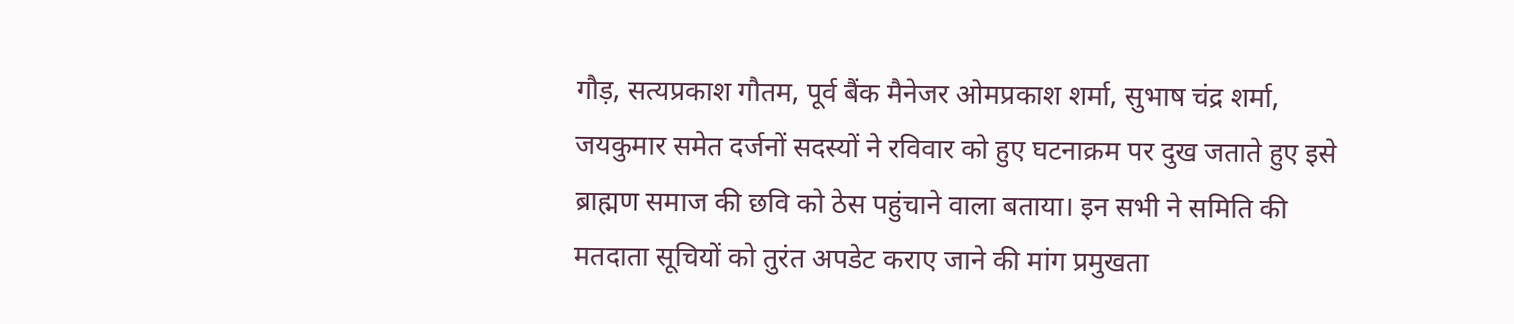गौड़, सत्यप्रकाश गौतम, पूर्व बैंक मैनेजर ओमप्रकाश शर्मा, सुभाष चंद्र शर्मा, जयकुमार समेत दर्जनों सदस्यों ने रविवार को हुए घटनाक्रम पर दुख जताते हुए इसे ब्राह्मण समाज की छवि को ठेस पहुंचाने वाला बताया। इन सभी ने समिति की मतदाता सूचियों को तुरंत अपडेट कराए जाने की मांग प्रमुखता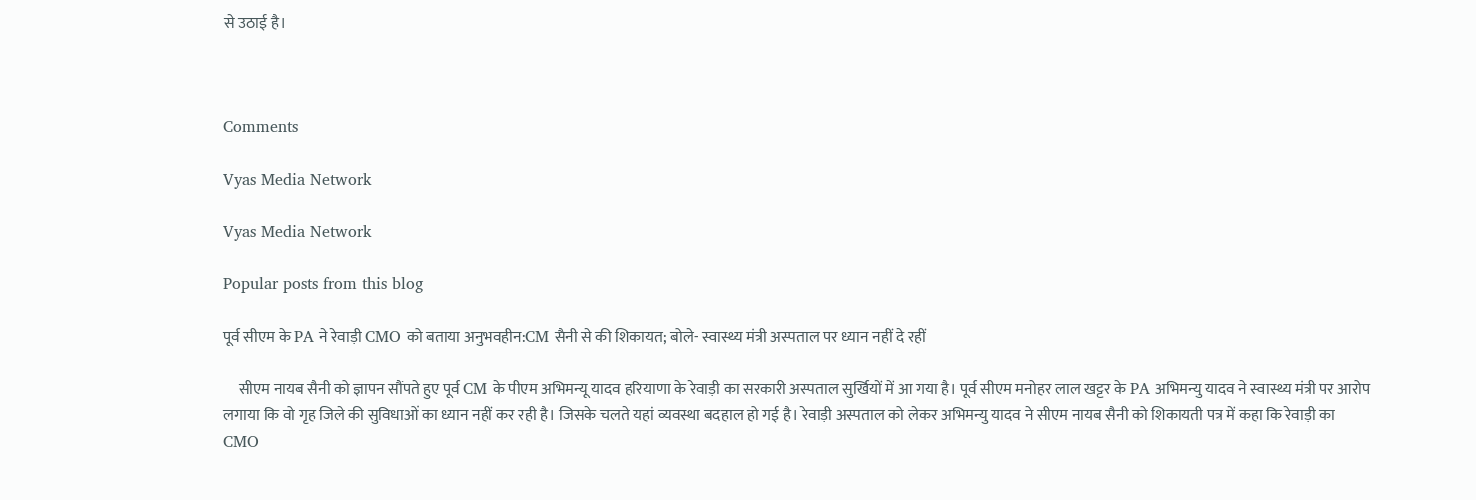से उठाई है।



Comments

Vyas Media Network

Vyas Media Network

Popular posts from this blog

पूर्व सीएम के PA ने रेवाड़ी CMO को बताया अनुभवहीन:CM सैनी से की शिकायत; बोले- स्वास्थ्य मंत्री अस्पताल पर ध्यान नहीं दे रहीं

     सीएम नायब सैनी को ज्ञापन सौंपते हुए पूर्व CM के पीएम अभिमन्यू यादव हरियाणा के रेवाड़ी का सरकारी अस्पताल सुर्खियों में आ गया है। पूर्व सीएम मनोहर लाल खट्टर के PA अभिमन्यु यादव ने स्वास्थ्य मंत्री पर आरोप लगाया कि वो गृह जिले की सुविधाओं का ध्यान नहीं कर रही है। जिसके चलते यहां व्यवस्था बदहाल हो गई है। रेवाड़ी अस्पताल को लेकर अभिमन्यु यादव ने सीएम नायब सैनी को शिकायती पत्र में कहा कि रेवाड़ी का CMO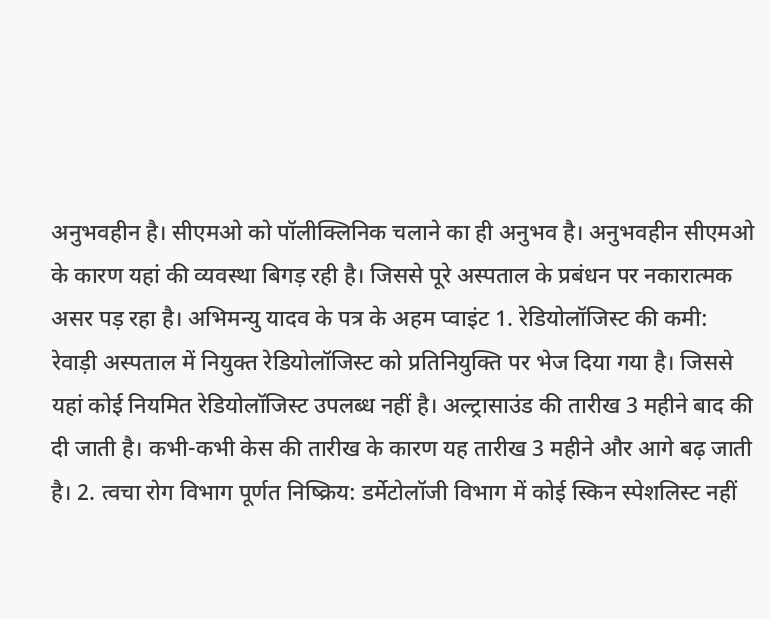अनुभवहीन है। सीएमओ को पॉलीक्लिनिक चलाने का ही अनुभव है। अनुभवहीन सीएमओ के कारण यहां की व्यवस्था बिगड़ रही है। जिससे पूरे अस्पताल के प्रबंधन पर नकारात्मक असर पड़ रहा है। अभिमन्यु यादव के पत्र के अहम प्वाइंट 1. रेडियोलॉजिस्ट की कमी: रेवाड़ी अस्पताल में नियुक्त रेडियोलॉजिस्ट को प्रतिनियुक्ति पर भेज दिया गया है। जिससे यहां कोई नियमित रेडियोलॉजिस्ट उपलब्ध नहीं है। अल्ट्रासाउंड की तारीख 3 महीने बाद की दी जाती है। कभी-कभी केस की तारीख के कारण यह तारीख 3 महीने और आगे बढ़ जाती है। 2. त्वचा रोग विभाग पूर्णत निष्क्रिय: डर्मेटोलॉजी विभाग में कोई स्किन स्पेशलिस्ट नहीं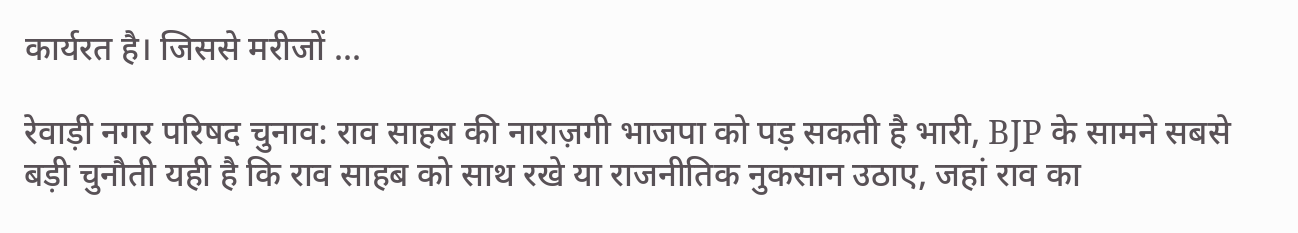कार्यरत है। जिससे मरीजों ...

रेवाड़ी नगर परिषद चुनाव: राव साहब की नाराज़गी भाजपा को पड़ सकती है भारी, BJP के सामने सबसे बड़ी चुनौती यही है कि राव साहब को साथ रखे या राजनीतिक नुकसान उठाए, जहां राव का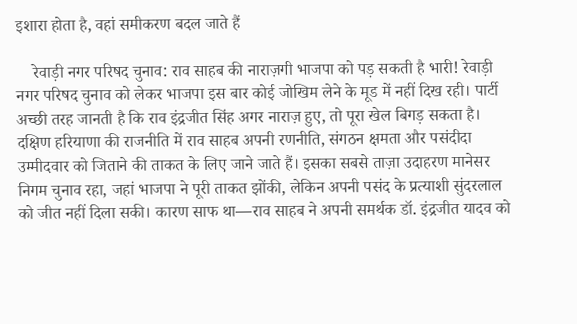इशारा होता है, वहां समीकरण बदल जाते हैं

    रेवाड़ी नगर परिषद चुनाव: राव साहब की नाराज़गी भाजपा को पड़ सकती है भारी! रेवाड़ी नगर परिषद चुनाव को लेकर भाजपा इस बार कोई जोखिम लेने के मूड में नहीं दिख रही। पार्टी अच्छी तरह जानती है कि राव इंद्रजीत सिंह अगर नाराज़ हुए, तो पूरा खेल बिगड़ सकता है। दक्षिण हरियाणा की राजनीति में राव साहब अपनी रणनीति, संगठन क्षमता और पसंदीदा उम्मीदवार को जिताने की ताकत के लिए जाने जाते हैं। इसका सबसे ताज़ा उदाहरण मानेसर निगम चुनाव रहा, जहां भाजपा ने पूरी ताकत झोंकी, लेकिन अपनी पसंद के प्रत्याशी सुंदरलाल को जीत नहीं दिला सकी। कारण साफ था—राव साहब ने अपनी समर्थक डॉ. इंद्रजीत यादव को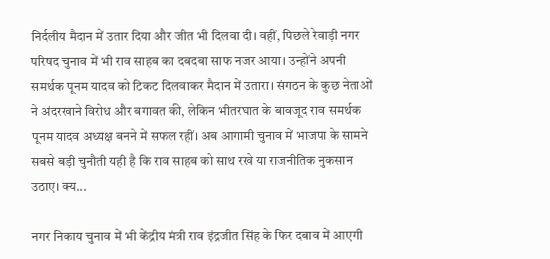निर्दलीय मैदान में उतार दिया और जीत भी दिलवा दी। वहीं, पिछले रेवाड़ी नगर परिषद चुनाव में भी राव साहब का दबदबा साफ नजर आया। उन्होंने अपनी समर्थक पूनम यादव को टिकट दिलवाकर मैदान में उतारा। संगठन के कुछ नेताओं ने अंदरखाने विरोध और बगावत की, लेकिन भीतरघात के बावजूद राव समर्थक पूनम यादव अध्यक्ष बनने में सफल रहीं। अब आगामी चुनाव में भाजपा के सामने सबसे बड़ी चुनौती यही है कि राव साहब को साथ रखे या राजनीतिक नुकसान उठाए। क्य...

नगर निकाय चुनाव में भी केंद्रीय मंत्री राव इंद्रजीत सिंह के फिर दबाव में आएगी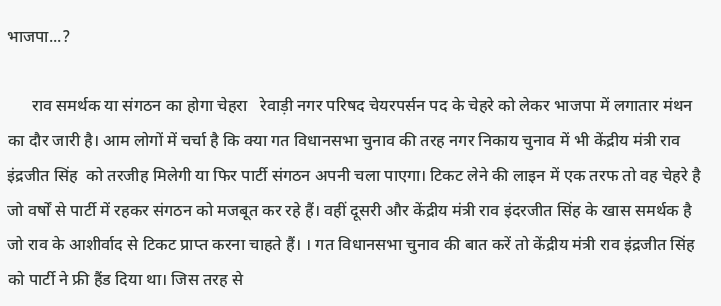भाजपा...?

      राव समर्थक या संगठन का होगा चेहरा   रेवाड़ी नगर परिषद चेयरपर्सन पद के चेहरे को लेकर भाजपा में लगातार मंथन का दौर जारी है। आम लोगों में चर्चा है कि क्या गत विधानसभा चुनाव की तरह नगर निकाय चुनाव में भी केंद्रीय मंत्री राव इंद्रजीत सिंह  को तरजीह मिलेगी या फिर पार्टी संगठन अपनी चला पाएगा। टिकट लेने की लाइन में एक तरफ तो वह चेहरे है जो वर्षों से पार्टी में रहकर संगठन को मजबूत कर रहे हैं। वहीं दूसरी और केंद्रीय मंत्री राव इंदरजीत सिंह के खास समर्थक है जो राव के आशीर्वाद से टिकट प्राप्त करना चाहते हैं। । गत विधानसभा चुनाव की बात करें तो केंद्रीय मंत्री राव इंद्रजीत सिंह को पार्टी ने फ्री हैंड दिया था। जिस तरह से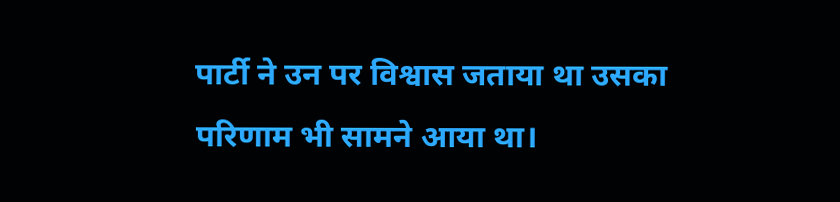पार्टी ने उन पर विश्वास जताया था उसका परिणाम भी सामने आया था।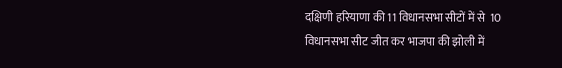दक्षिणी हरियाणा की 11 विधानसभा सीटों में से  10 विधानसभा सीट जीत कर भाजपा की झोली में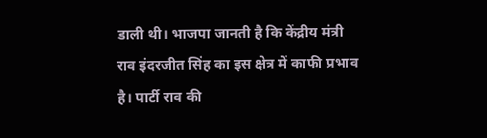डाली थी। भाजपा जानती है कि केंद्रीय मंत्री  राव इंदरजीत सिंह का इस क्षेत्र में काफी प्रभाव है। पार्टी राव की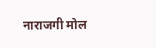नाराजगी मोल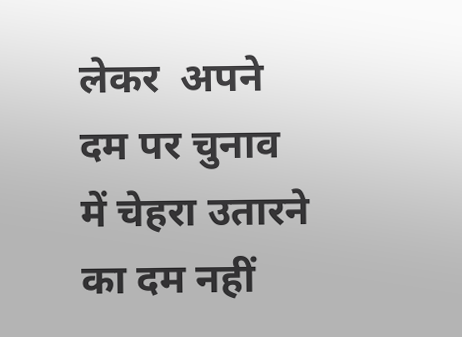लेकर  अपने दम पर चुनाव में चेहरा उतारने का दम नहीं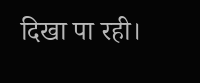दिखा पा रही।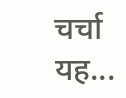चर्चा यह...